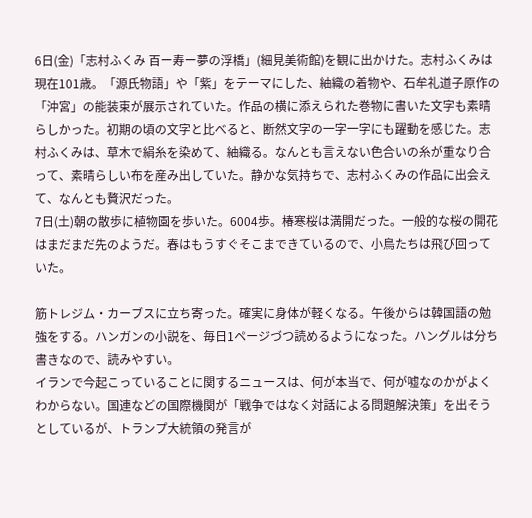6日(金)「志村ふくみ 百ー寿ー夢の浮橋」(細見美術館)を観に出かけた。志村ふくみは現在101歳。「源氏物語」や「紫」をテーマにした、紬織の着物や、石牟礼道子原作の「沖宮」の能装束が展示されていた。作品の横に添えられた巻物に書いた文字も素晴らしかった。初期の頃の文字と比べると、断然文字の一字一字にも躍動を感じた。志村ふくみは、草木で絹糸を染めて、紬織る。なんとも言えない色合いの糸が重なり合って、素晴らしい布を産み出していた。静かな気持ちで、志村ふくみの作品に出会えて、なんとも贅沢だった。
7日(土)朝の散歩に植物園を歩いた。6004歩。椿寒桜は満開だった。一般的な桜の開花はまだまだ先のようだ。春はもうすぐそこまできているので、小鳥たちは飛び回っていた。

筋トレジム・カーブスに立ち寄った。確実に身体が軽くなる。午後からは韓国語の勉強をする。ハンガンの小説を、毎日1ページづつ読めるようになった。ハングルは分ち書きなので、読みやすい。
イランで今起こっていることに関するニュースは、何が本当で、何が嘘なのかがよくわからない。国連などの国際機関が「戦争ではなく対話による問題解決策」を出そうとしているが、トランプ大統領の発言が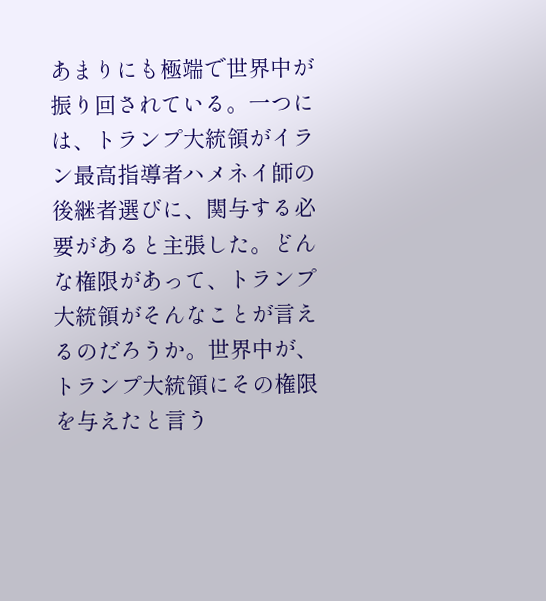あまりにも極端で世界中が振り回されている。一つには、トランプ大統領がイラン最高指導者ハメネイ師の後継者選びに、関与する必要があると主張した。どんな権限があって、トランプ大統領がそんなことが言えるのだろうか。世界中が、トランプ大統領にその権限を与えたと言う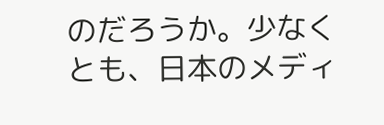のだろうか。少なくとも、日本のメディ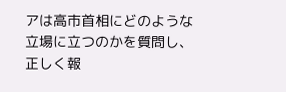アは高市首相にどのような立場に立つのかを質問し、正しく報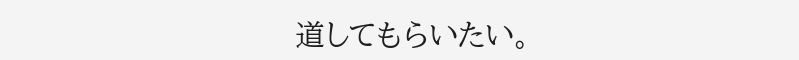道してもらいたい。